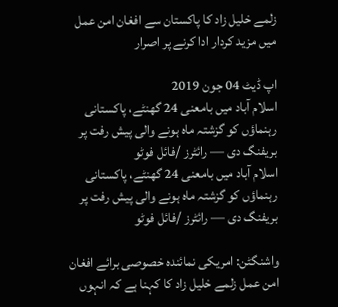زلمے خلیل زاد کا پاکستان سے افغان امن عمل میں مزید کردار ادا کرنے پر اصرار

اپ ڈیٹ 04 جون 2019
اسلام آباد میں بامعنی 24 گھنٹے، پاکستانی رہنماؤں کو گزشتہ ماہ ہونے والی پیش رفت پر بریفنگ دی — رائٹرز /فائل فوٹو
اسلام آباد میں بامعنی 24 گھنٹے، پاکستانی رہنماؤں کو گزشتہ ماہ ہونے والی پیش رفت پر بریفنگ دی — رائٹرز /فائل فوٹو

واشنگٹن: امریکی نمائندہ خصوصی برائے افغان امن عمل زلمے خلیل زاد کا کہنا ہے کہ انہوں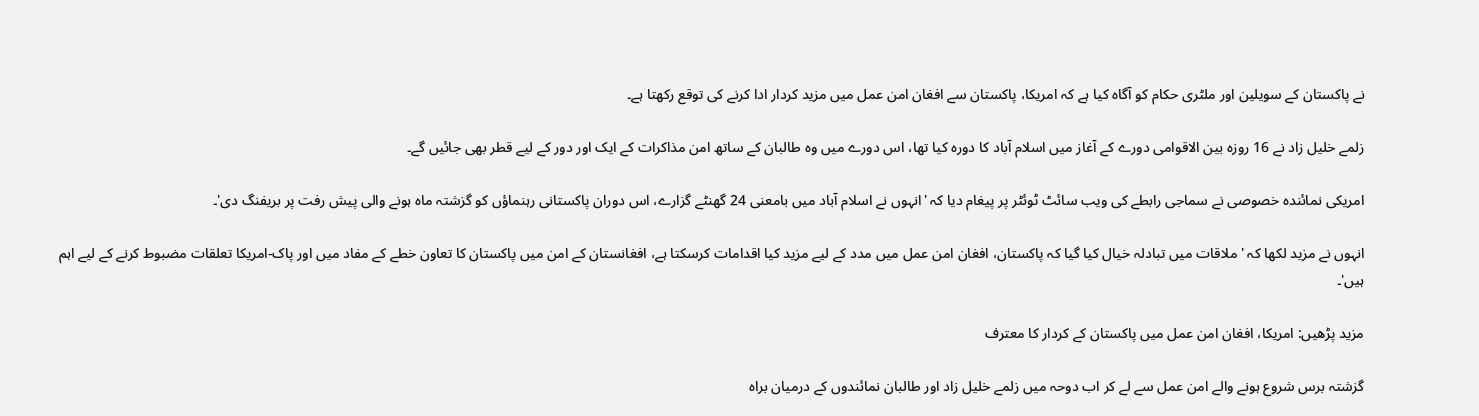نے پاکستان کے سویلین اور ملٹری حکام کو آگاہ کیا ہے کہ امریکا، پاکستان سے افغان امن عمل میں مزید کردار ادا کرنے کی توقع رکھتا ہے۔

زلمے خلیل زاد نے 16 روزہ بین الاقوامی دورے کے آغاز میں اسلام آباد کا دورہ کیا تھا، اس دورے میں وہ طالبان کے ساتھ امن مذاکرات کے ایک اور دور کے لیے قطر بھی جائیں گے۔

امریکی نمائندہ خصوصی نے سماجی رابطے کی ویب سائٹ ٹوئٹر پر پیغام دیا کہ 'انہوں نے اسلام آباد میں بامعنی 24 گھنٹے گزارے، اس دوران پاکستانی رہنماؤں کو گزشتہ ماہ ہونے والی پیش رفت پر بریفنگ دی'۔

انہوں نے مزید لکھا کہ ' ملاقات میں تبادلہ خیال کیا گیا کہ پاکستان، افغان امن عمل میں مدد کے لیے مزید کیا اقدامات کرسکتا ہے، افغانستان کے امن میں پاکستان کا تعاون خطے کے مفاد میں اور پاک-امریکا تعلقات مضبوط کرنے کے لیے اہم ہیں'۔

مزید پڑھیں: امریکا، افغان امن عمل میں پاکستان کے کردار کا معترف

گزشتہ برس شروع ہونے والے امن عمل سے لے کر اب دوحہ میں زلمے خلیل زاد اور طالبان نمائندوں کے درمیان براہ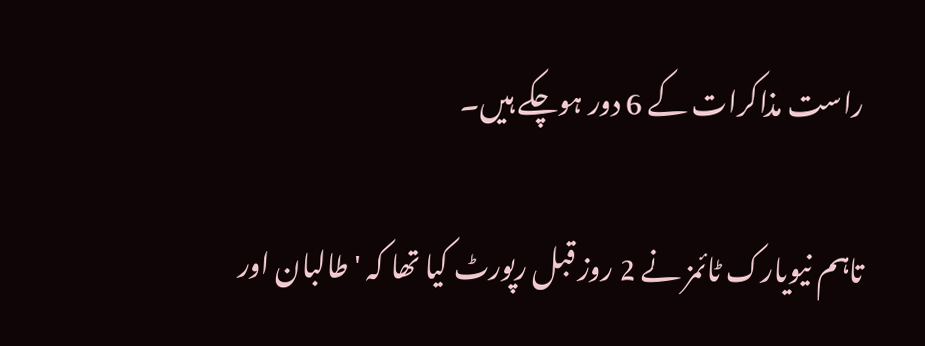راست مذاکرات کے 6 دور ہوچکے ہیں۔

تاہم نیویارک ٹائمز نے 2 روز قبل رپورٹ کیا تھا کہ ' طالبان اور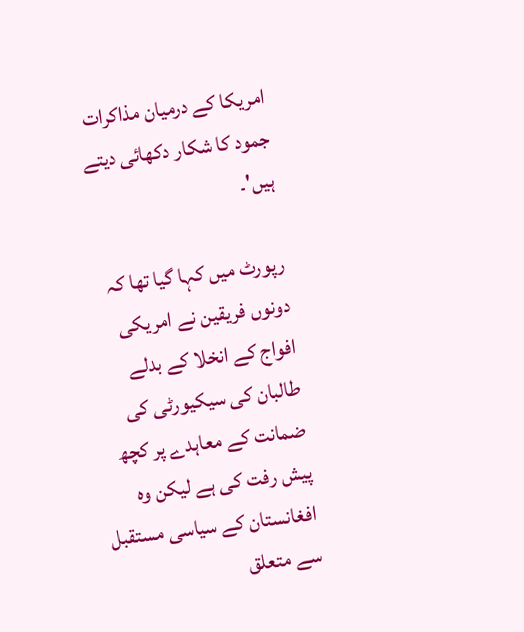امریکا کے درمیان مذاکرات جمود کا شکار دکھائی دیتے ہیں'۔

رپورٹ میں کہا گیا تھا کہ دونوں فریقین نے امریکی افواج کے انخلا کے بدلے طالبان کی سیکیورٹی کی ضمانت کے معاہدے پر کچھ پیش رفت کی ہے لیکن وہ افغانستان کے سیاسی مستقبل سے متعلق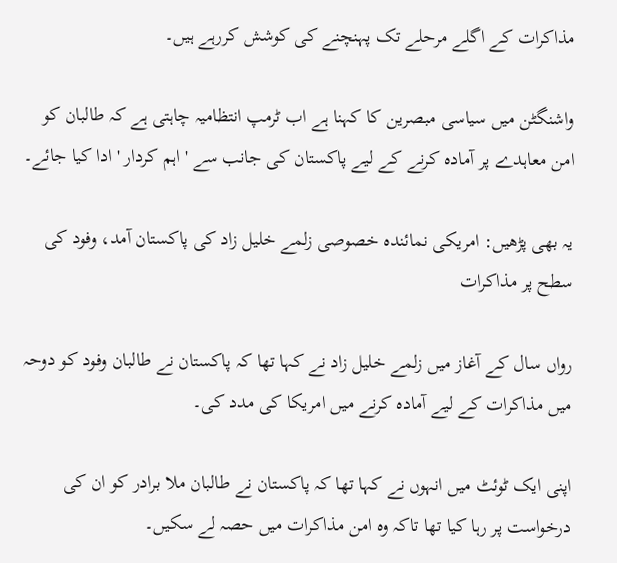مذاکرات کے اگلے مرحلے تک پہنچنے کی کوشش کررہے ہیں۔

واشنگٹن میں سیاسی مبصرین کا کہنا ہے اب ٹرمپ انتظامیہ چاہتی ہے کہ طالبان کو امن معاہدے پر آمادہ کرنے کے لیے پاکستان کی جانب سے ' اہم کردار ' ادا کیا جائے۔

یہ بھی پڑھیں: امریکی نمائندہ خصوصی زلمے خلیل زاد کی پاکستان آمد، وفود کی سطح پر مذاکرات

رواں سال کے آغاز میں زلمے خلیل زاد نے کہا تھا کہ پاکستان نے طالبان وفود کو دوحہ میں مذاکرات کے لیے آمادہ کرنے میں امریکا کی مدد کی۔

اپنی ایک ٹوئٹ میں انہوں نے کہا تھا کہ پاکستان نے طالبان ملا برادر کو ان کی درخواست پر رہا کیا تھا تاکہ وہ امن مذاکرات میں حصہ لے سکیں۔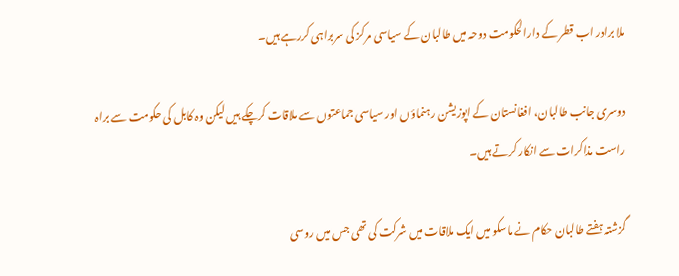ملا برادر اب قطر کے دارالحکومت دوحہ میں طالبان کے سیاسی مرکز کی سربراہی کررہے ہیں۔

دوسری جانب طالبان، افغانستان کے اپوزیشن رہنماؤں اور سیاسی جماعتوں سے ملاقات کرچکے ہیں لیکن وہ کابل کی حکومت سے براہ راست مذاکرات سے انکار کرتے ہیں۔

گزشتہ ہفتے طالبان حکام نے ماسکو میں ایک ملاقات میں شرکت کی تھی جس میں روسی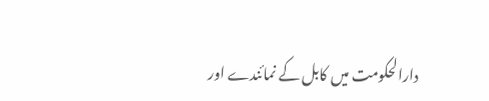دارالحکومت میں کابل کے نمائندے اور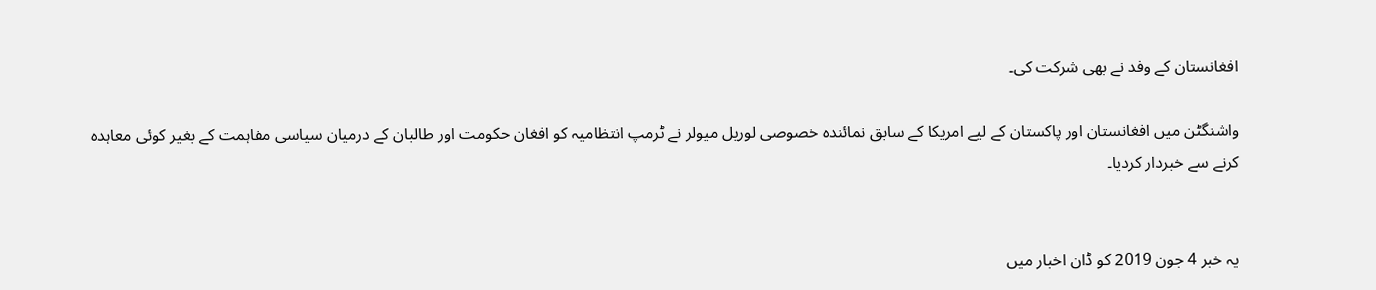افغانستان کے وفد نے بھی شرکت کی۔

واشنگٹن میں افغانستان اور پاکستان کے لیے امریکا کے سابق نمائندہ خصوصی لوریل میولر نے ٹرمپ انتظامیہ کو افغان حکومت اور طالبان کے درمیان سیاسی مفاہمت کے بغیر کوئی معاہدہ کرنے سے خبردار کردیا۔


یہ خبر 4 جون 2019 کو ڈان اخبار میں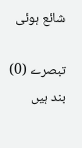شائع ہوئی

تبصرے (0) بند ہیں